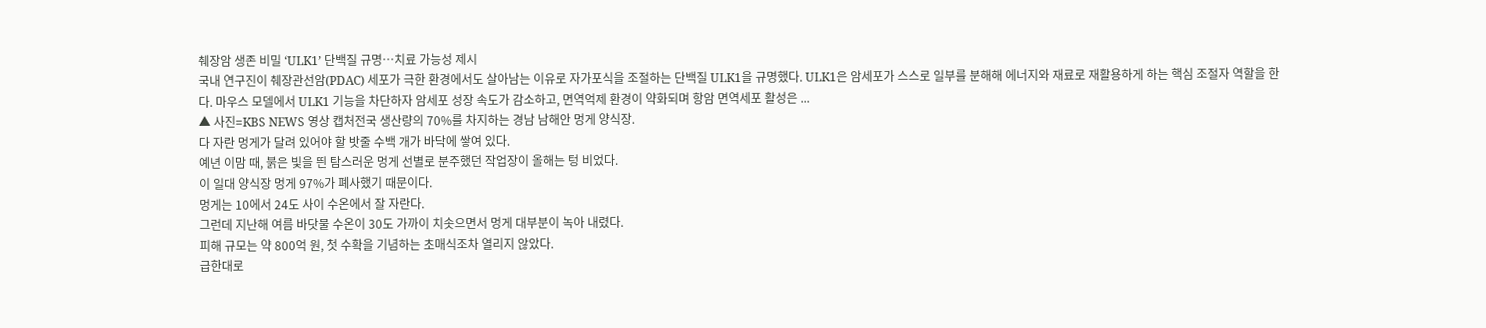췌장암 생존 비밀 ‘ULK1’ 단백질 규명…치료 가능성 제시
국내 연구진이 췌장관선암(PDAC) 세포가 극한 환경에서도 살아남는 이유로 자가포식을 조절하는 단백질 ULK1을 규명했다. ULK1은 암세포가 스스로 일부를 분해해 에너지와 재료로 재활용하게 하는 핵심 조절자 역할을 한다. 마우스 모델에서 ULK1 기능을 차단하자 암세포 성장 속도가 감소하고, 면역억제 환경이 약화되며 항암 면역세포 활성은 ...
▲ 사진=KBS NEWS 영상 캡처전국 생산량의 70%를 차지하는 경남 남해안 멍게 양식장.
다 자란 멍게가 달려 있어야 할 밧줄 수백 개가 바닥에 쌓여 있다.
예년 이맘 때, 붉은 빛을 띈 탐스러운 멍게 선별로 분주했던 작업장이 올해는 텅 비었다.
이 일대 양식장 멍게 97%가 폐사했기 때문이다.
멍게는 10에서 24도 사이 수온에서 잘 자란다.
그런데 지난해 여름 바닷물 수온이 30도 가까이 치솟으면서 멍게 대부분이 녹아 내렸다.
피해 규모는 약 800억 원, 첫 수확을 기념하는 초매식조차 열리지 않았다.
급한대로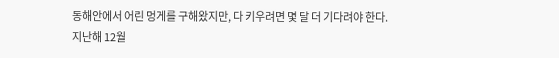동해안에서 어린 멍게를 구해왔지만, 다 키우려면 몇 달 더 기다려야 한다.
지난해 12월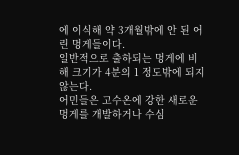에 이식해 약 3개월밖에 안 된 어린 멍게들이다.
일반적으로 출하되는 멍게에 비해 크기가 4분의 1 정도밖에 되지 않는다.
어민들은 고수온에 강한 새로운 멍게를 개발하거나 수심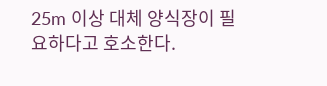25m 이상 대체 양식장이 필요하다고 호소한다.